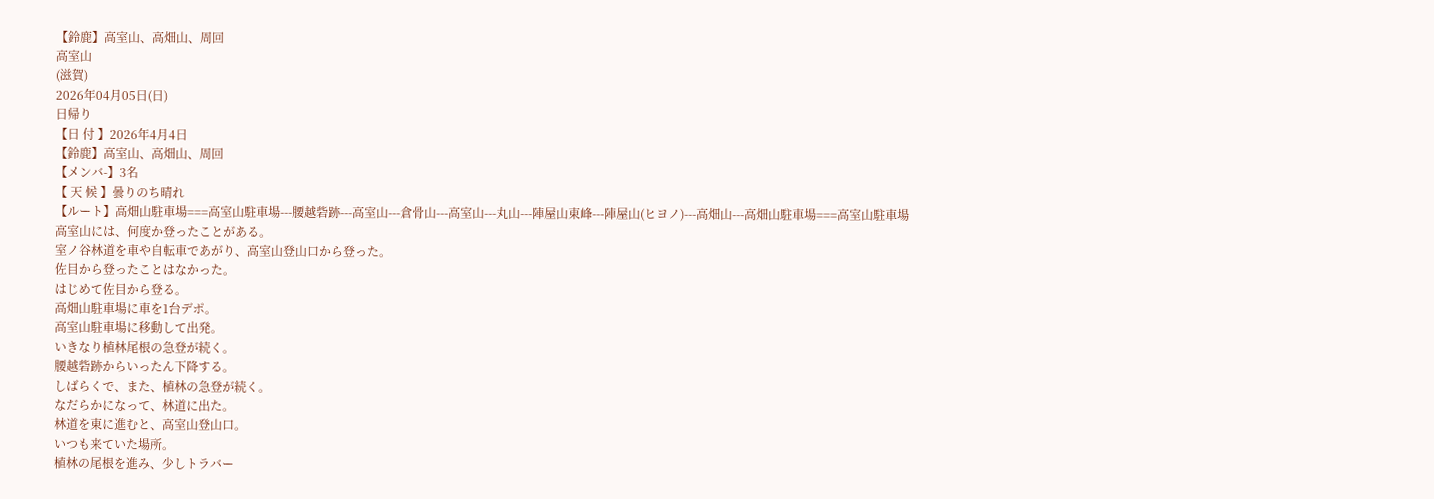【鈴鹿】高室山、高畑山、周回
高室山
(滋賀)
2026年04月05日(日)
日帰り
【日 付 】2026年4月4日
【鈴鹿】高室山、高畑山、周回
【メンバ-】3名
【 天 候 】曇りのち晴れ
【ルート】高畑山駐車場===高室山駐車場---腰越砦跡---高室山---倉骨山---高室山---丸山---陣屋山東峰---陣屋山(ヒヨノ)---高畑山---高畑山駐車場===高室山駐車場
高室山には、何度か登ったことがある。
室ノ谷林道を車や自転車であがり、高室山登山口から登った。
佐目から登ったことはなかった。
はじめて佐目から登る。
高畑山駐車場に車を1台デポ。
高室山駐車場に移動して出発。
いきなり植林尾根の急登が続く。
腰越砦跡からいったん下降する。
しばらくで、また、植林の急登が続く。
なだらかになって、林道に出た。
林道を東に進むと、高室山登山口。
いつも来ていた場所。
植林の尾根を進み、少しトラバー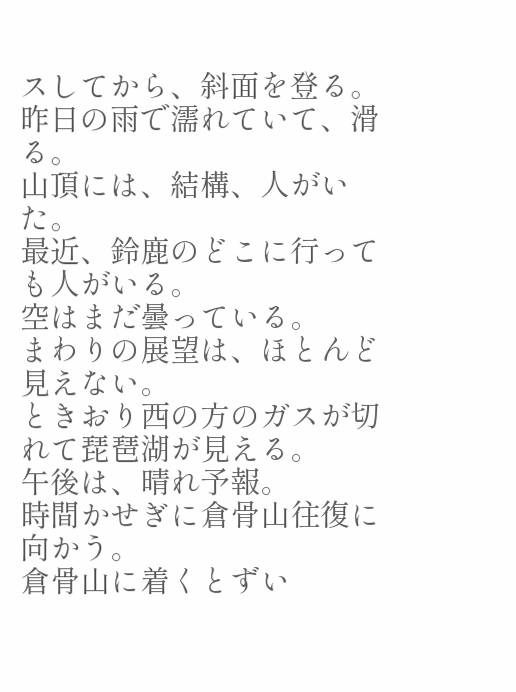スしてから、斜面を登る。
昨日の雨で濡れていて、滑る。
山頂には、結構、人がいた。
最近、鈴鹿のどこに行っても人がいる。
空はまだ曇っている。
まわりの展望は、ほとんど見えない。
ときおり西の方のガスが切れて琵琶湖が見える。
午後は、晴れ予報。
時間かせぎに倉骨山往復に向かう。
倉骨山に着くとずい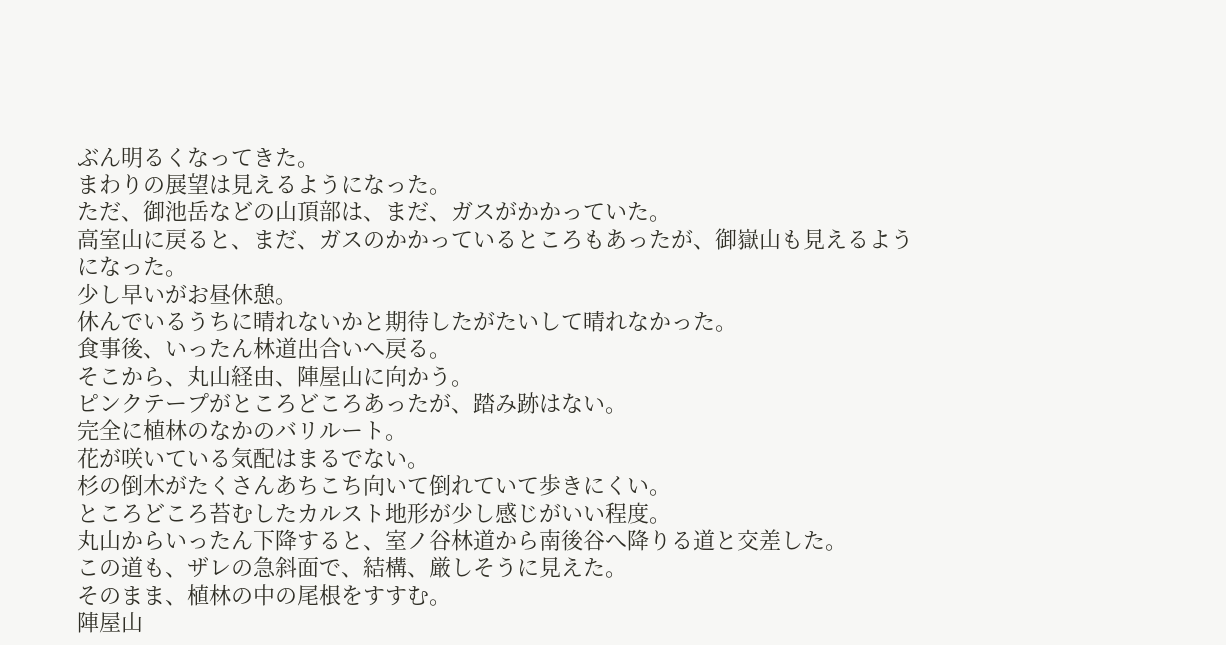ぶん明るくなってきた。
まわりの展望は見えるようになった。
ただ、御池岳などの山頂部は、まだ、ガスがかかっていた。
高室山に戻ると、まだ、ガスのかかっているところもあったが、御嶽山も見えるようになった。
少し早いがお昼休憩。
休んでいるうちに晴れないかと期待したがたいして晴れなかった。
食事後、いったん林道出合いへ戻る。
そこから、丸山経由、陣屋山に向かう。
ピンクテープがところどころあったが、踏み跡はない。
完全に植林のなかのバリルート。
花が咲いている気配はまるでない。
杉の倒木がたくさんあちこち向いて倒れていて歩きにくい。
ところどころ苔むしたカルスト地形が少し感じがいい程度。
丸山からいったん下降すると、室ノ谷林道から南後谷へ降りる道と交差した。
この道も、ザレの急斜面で、結構、厳しそうに見えた。
そのまま、植林の中の尾根をすすむ。
陣屋山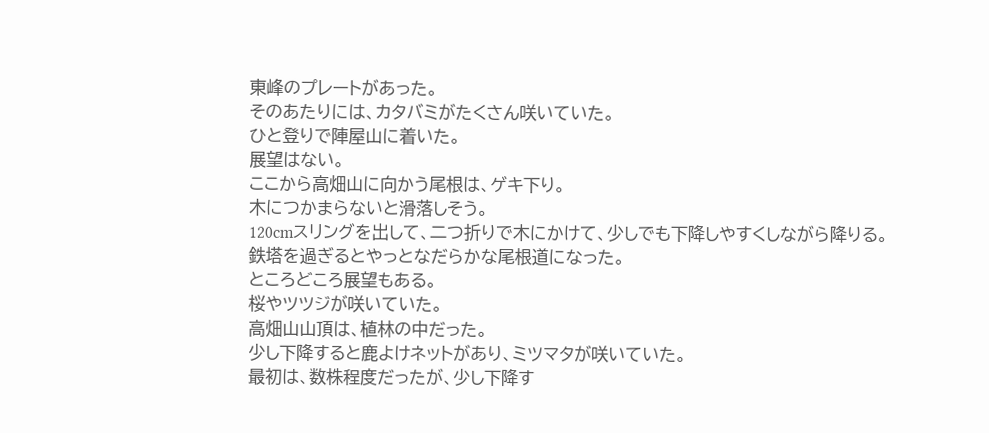東峰のプレートがあった。
そのあたりには、カタバミがたくさん咲いていた。
ひと登りで陣屋山に着いた。
展望はない。
ここから高畑山に向かう尾根は、ゲキ下り。
木につかまらないと滑落しそう。
120cmスリングを出して、二つ折りで木にかけて、少しでも下降しやすくしながら降りる。
鉄塔を過ぎるとやっとなだらかな尾根道になった。
ところどころ展望もある。
桜やツツジが咲いていた。
高畑山山頂は、植林の中だった。
少し下降すると鹿よけネットがあり、ミツマタが咲いていた。
最初は、数株程度だったが、少し下降す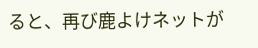ると、再び鹿よけネットが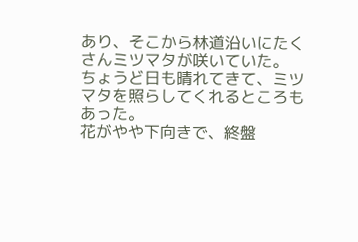あり、そこから林道沿いにたくさんミツマタが咲いていた。
ちょうど日も晴れてきて、ミツマタを照らしてくれるところもあった。
花がやや下向きで、終盤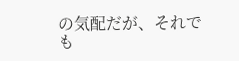の気配だが、それでも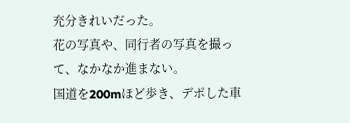充分きれいだった。
花の写真や、同行者の写真を撮って、なかなか進まない。
国道を200mほど歩き、デポした車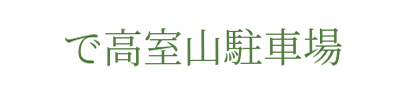で高室山駐車場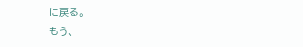に戻る。
もう、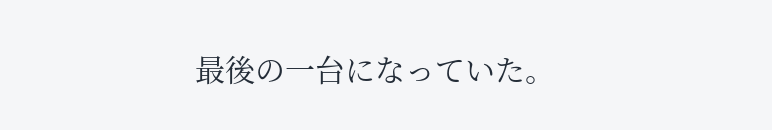最後の一台になっていた。